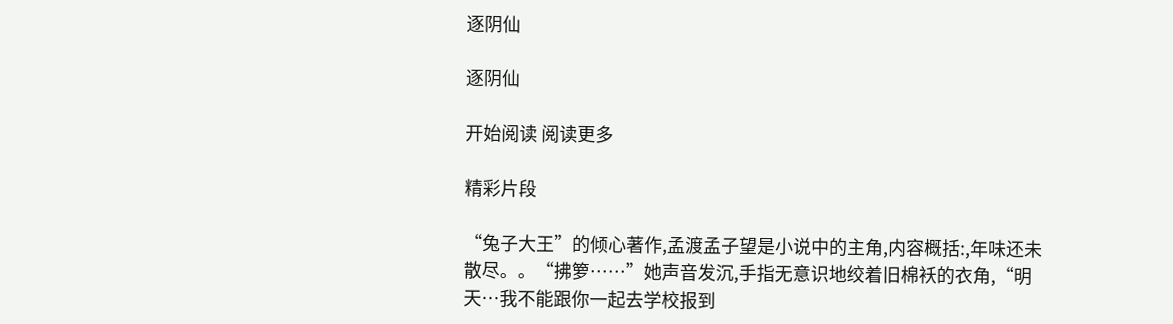逐阴仙

逐阴仙

开始阅读 阅读更多

精彩片段

“兔子大王”的倾心著作,孟渡孟子望是小说中的主角,内容概括:,年味还未散尽。。“拂箩……”她声音发沉,手指无意识地绞着旧棉袄的衣角,“明天…我不能跟你一起去学校报到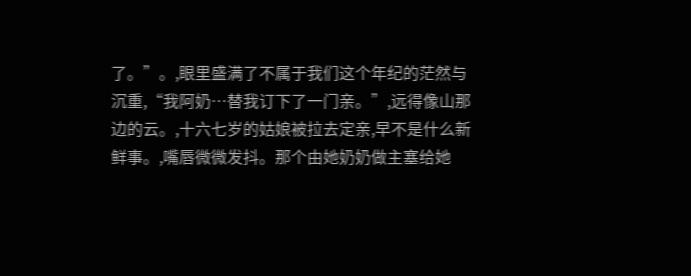了。”。,眼里盛满了不属于我们这个年纪的茫然与沉重,“我阿奶…替我订下了一门亲。”,远得像山那边的云。,十六七岁的姑娘被拉去定亲,早不是什么新鲜事。,嘴唇微微发抖。那个由她奶奶做主塞给她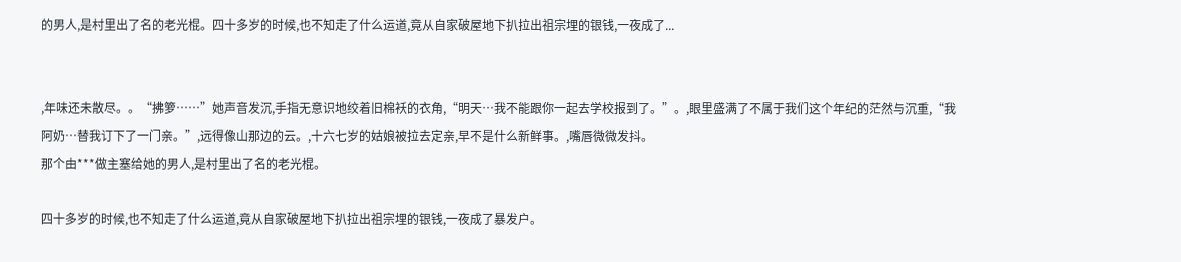的男人,是村里出了名的老光棍。四十多岁的时候,也不知走了什么运道,竟从自家破屋地下扒拉出祖宗埋的银钱,一夜成了...


,年味还未散尽。。“拂箩……”她声音发沉,手指无意识地绞着旧棉袄的衣角,“明天…我不能跟你一起去学校报到了。”。,眼里盛满了不属于我们这个年纪的茫然与沉重,“我阿奶…替我订下了一门亲。”,远得像山那边的云。,十六七岁的姑娘被拉去定亲,早不是什么新鲜事。,嘴唇微微发抖。
那个由***做主塞给她的男人,是村里出了名的老光棍。

四十多岁的时候,也不知走了什么运道,竟从自家破屋地下扒拉出祖宗埋的银钱,一夜成了暴发户。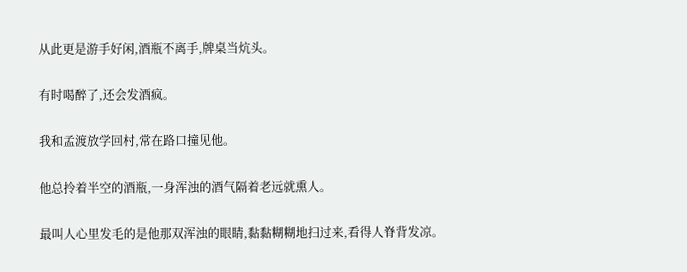从此更是游手好闲,酒瓶不离手,牌桌当炕头。

有时喝醉了,还会发酒疯。

我和孟渡放学回村,常在路口撞见他。

他总拎着半空的酒瓶,一身浑浊的酒气隔着老远就熏人。

最叫人心里发毛的是他那双浑浊的眼睛,黏黏糊糊地扫过来,看得人脊背发凉。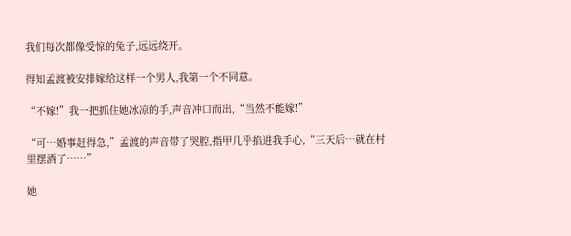我们每次都像受惊的兔子,远远绕开。

得知孟渡被安排嫁给这样一个男人,我第一个不同意。

“不嫁!”我一把抓住她冰凉的手,声音冲口而出,“当然不能嫁!”

“可…婚事赶得急,”孟渡的声音带了哭腔,指甲几乎掐进我手心,“三天后…就在村里摆酒了……”

她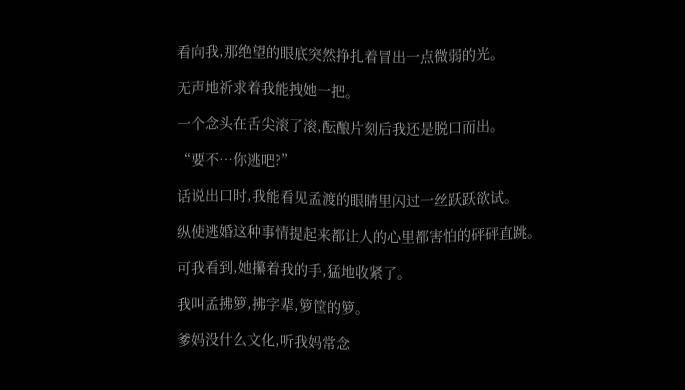看向我,那绝望的眼底突然挣扎着冒出一点微弱的光。

无声地祈求着我能拽她一把。

一个念头在舌尖滚了滚,酝酿片刻后我还是脱口而出。

“要不…你逃吧?”

话说出口时,我能看见孟渡的眼睛里闪过一丝跃跃欲试。

纵使逃婚这种事情提起来都让人的心里都害怕的砰砰直跳。

可我看到,她攥着我的手,猛地收紧了。

我叫孟拂箩,拂字辈,箩筐的箩。

爹妈没什么文化,听我妈常念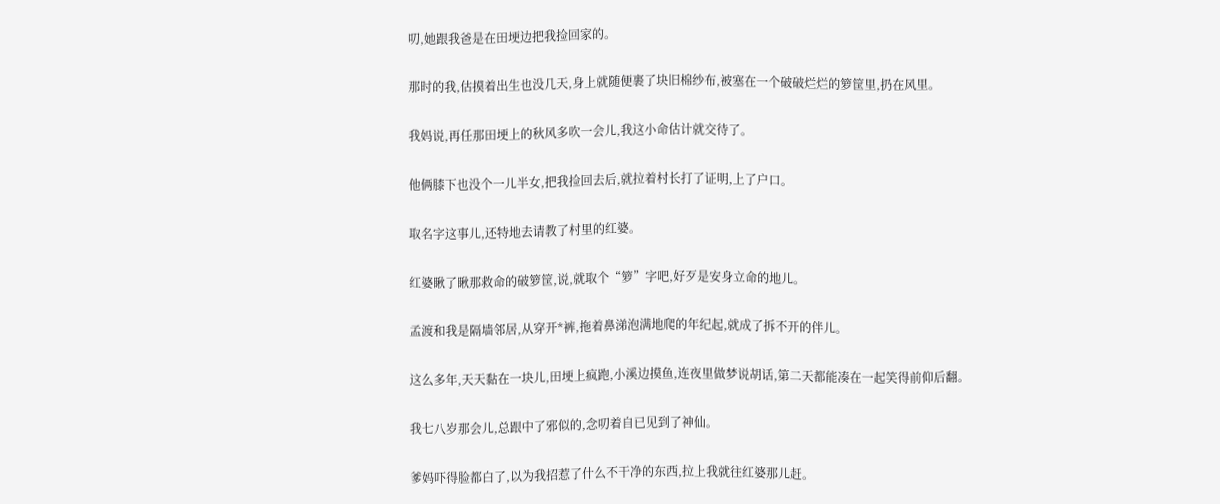叨,她跟我爸是在田埂边把我捡回家的。

那时的我,估摸着出生也没几天,身上就随便裹了块旧棉纱布,被塞在一个破破烂烂的箩筐里,扔在风里。

我妈说,再任那田埂上的秋风多吹一会儿,我这小命估计就交待了。

他俩膝下也没个一儿半女,把我捡回去后,就拉着村长打了证明,上了户口。

取名字这事儿,还特地去请教了村里的红婆。

红婆瞅了瞅那救命的破箩筐,说,就取个“箩”字吧,好歹是安身立命的地儿。

孟渡和我是隔墙邻居,从穿开*裤,拖着鼻涕泡满地爬的年纪起,就成了拆不开的伴儿。

这么多年,天天黏在一块儿,田埂上疯跑,小溪边摸鱼,连夜里做梦说胡话,第二天都能凑在一起笑得前仰后翻。

我七八岁那会儿,总跟中了邪似的,念叨着自已见到了神仙。

爹妈吓得脸都白了,以为我招惹了什么不干净的东西,拉上我就往红婆那儿赶。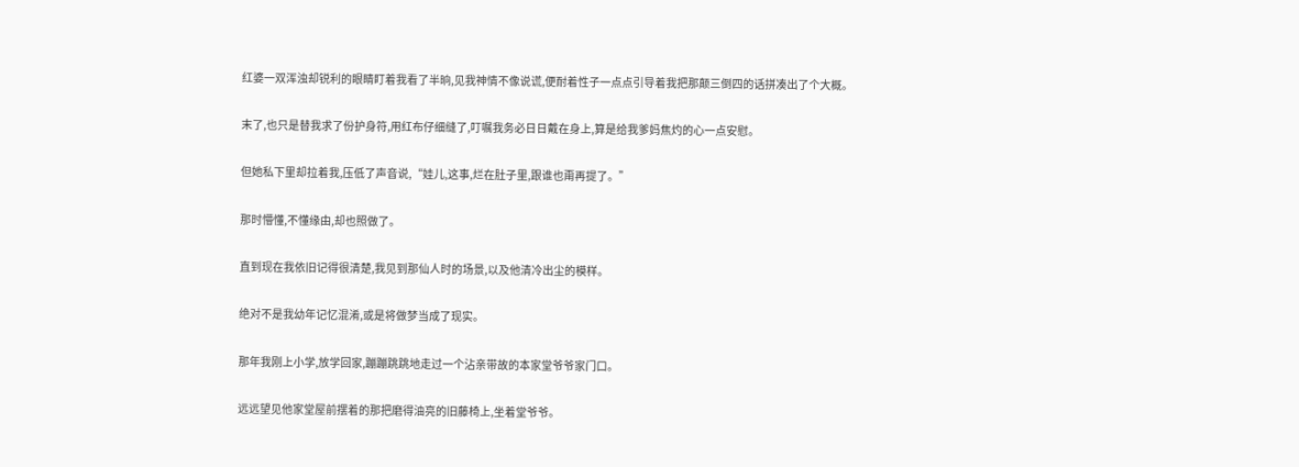红婆一双浑浊却锐利的眼睛盯着我看了半晌,见我神情不像说谎,便耐着性子一点点引导着我把那颠三倒四的话拼凑出了个大概。

末了,也只是替我求了份护身符,用红布仔细缝了,叮嘱我务必日日戴在身上,算是给我爹妈焦灼的心一点安慰。

但她私下里却拉着我,压低了声音说,“娃儿,这事,烂在肚子里,跟谁也甭再提了。”

那时懵懂,不懂缘由,却也照做了。

直到现在我依旧记得很清楚,我见到那仙人时的场景,以及他清冷出尘的模样。

绝对不是我幼年记忆混淆,或是将做梦当成了现实。

那年我刚上小学,放学回家,蹦蹦跳跳地走过一个沾亲带故的本家堂爷爷家门口。

远远望见他家堂屋前摆着的那把磨得油亮的旧藤椅上,坐着堂爷爷。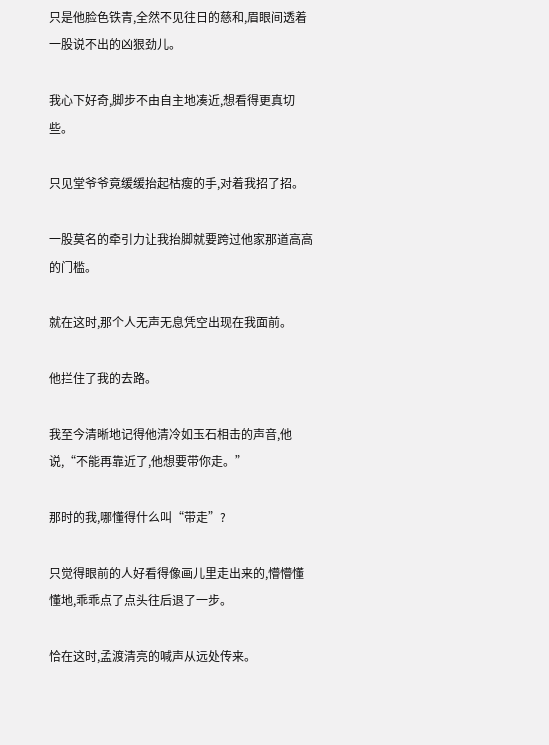只是他脸色铁青,全然不见往日的慈和,眉眼间透着一股说不出的凶狠劲儿。

我心下好奇,脚步不由自主地凑近,想看得更真切些。

只见堂爷爷竟缓缓抬起枯瘦的手,对着我招了招。

一股莫名的牵引力让我抬脚就要跨过他家那道高高的门槛。

就在这时,那个人无声无息凭空出现在我面前。

他拦住了我的去路。

我至今清晰地记得他清冷如玉石相击的声音,他说,“不能再靠近了,他想要带你走。”

那时的我,哪懂得什么叫“带走”?

只觉得眼前的人好看得像画儿里走出来的,懵懵懂懂地,乖乖点了点头往后退了一步。

恰在这时,孟渡清亮的喊声从远处传来。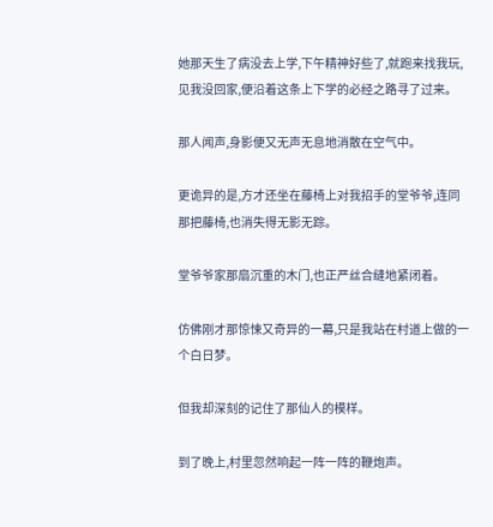她那天生了病没去上学,下午精神好些了,就跑来找我玩,见我没回家,便沿着这条上下学的必经之路寻了过来。

那人闻声,身影便又无声无息地消散在空气中。

更诡异的是,方才还坐在藤椅上对我招手的堂爷爷,连同那把藤椅,也消失得无影无踪。

堂爷爷家那扇沉重的木门,也正严丝合缝地紧闭着。

仿佛刚才那惊悚又奇异的一幕,只是我站在村道上做的一个白日梦。

但我却深刻的记住了那仙人的模样。

到了晚上,村里忽然响起一阵一阵的鞭炮声。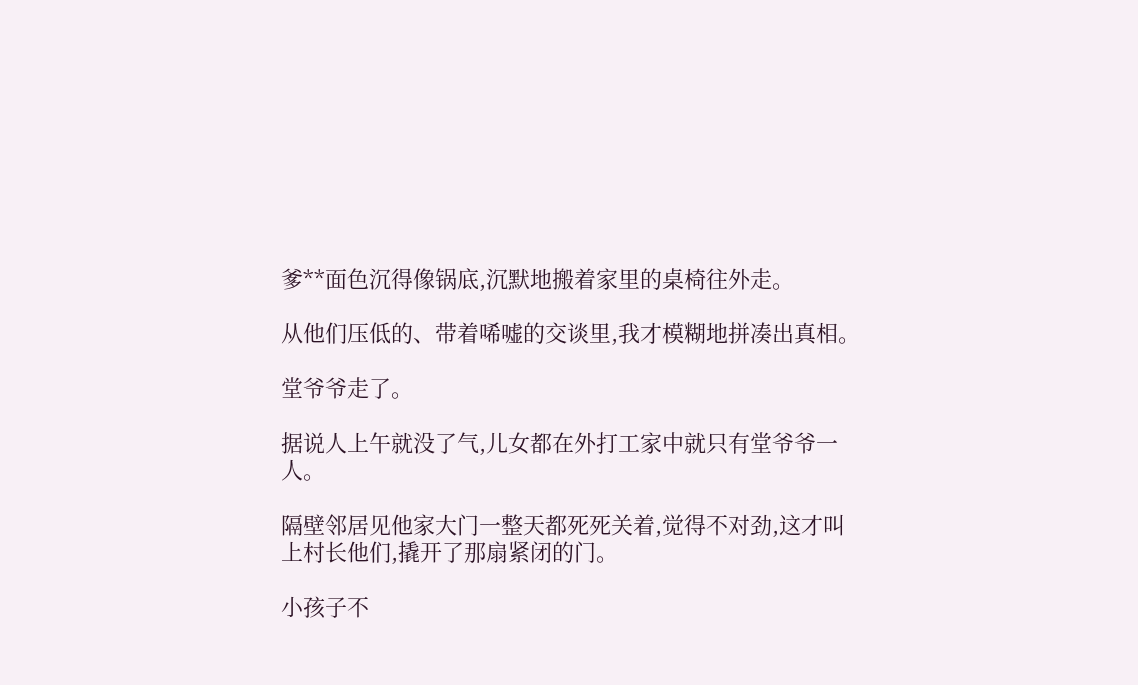爹**面色沉得像锅底,沉默地搬着家里的桌椅往外走。

从他们压低的、带着唏嘘的交谈里,我才模糊地拼凑出真相。

堂爷爷走了。

据说人上午就没了气,儿女都在外打工家中就只有堂爷爷一人。

隔壁邻居见他家大门一整天都死死关着,觉得不对劲,这才叫上村长他们,撬开了那扇紧闭的门。

小孩子不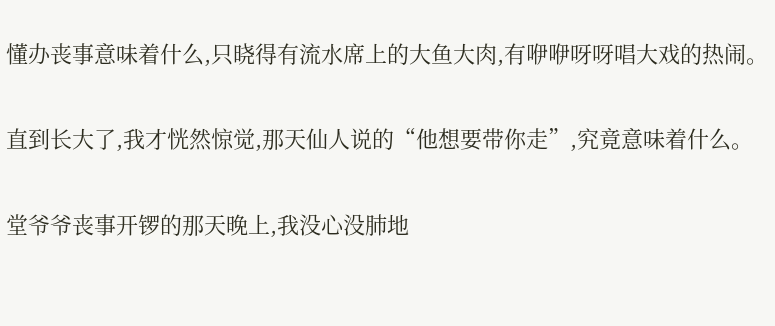懂办丧事意味着什么,只晓得有流水席上的大鱼大肉,有咿咿呀呀唱大戏的热闹。

直到长大了,我才恍然惊觉,那天仙人说的“他想要带你走”,究竟意味着什么。

堂爷爷丧事开锣的那天晚上,我没心没肺地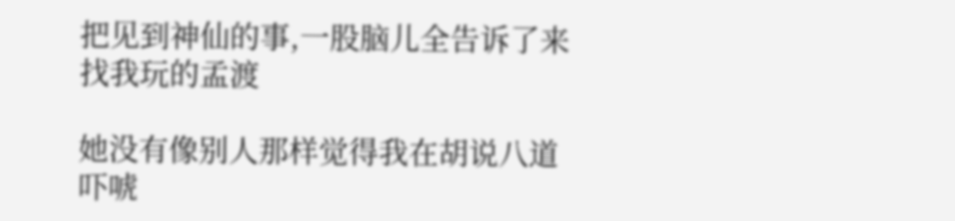把见到神仙的事,一股脑儿全告诉了来找我玩的孟渡

她没有像别人那样觉得我在胡说八道吓唬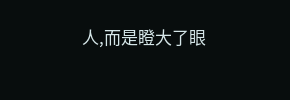人,而是瞪大了眼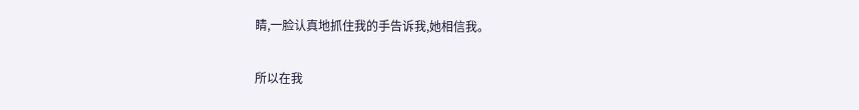睛,一脸认真地抓住我的手告诉我,她相信我。

所以在我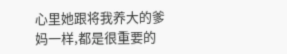心里她跟将我养大的爹妈一样,都是很重要的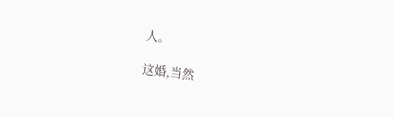人。

这婚,当然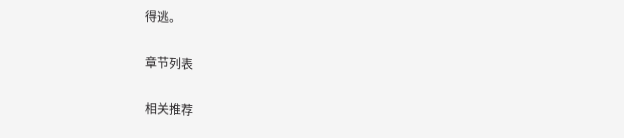得逃。

章节列表

相关推荐